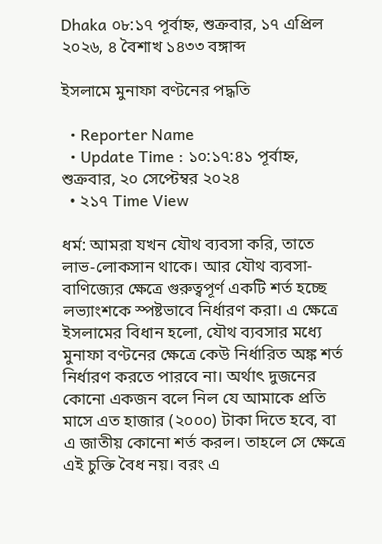Dhaka ০৮:১৭ পূর্বাহ্ন, শুক্রবার, ১৭ এপ্রিল ২০২৬, ৪ বৈশাখ ১৪৩৩ বঙ্গাব্দ

ইসলামে মুনাফা বণ্টনের পদ্ধতি

  • Reporter Name
  • Update Time : ১০:১৭:৪১ পূর্বাহ্ন, শুক্রবার, ২০ সেপ্টেম্বর ২০২৪
  • ২১৭ Time View

ধর্ম: আমরা যখন যৌথ ব্যবসা করি, তাতে লাভ-লোকসান থাকে। আর যৌথ ব্যবসা-বাণিজ্যের ক্ষেত্রে গুরুত্বপূর্ণ একটি শর্ত হচ্ছে লভ্যাংশকে স্পষ্টভাবে নির্ধারণ করা। এ ক্ষেত্রে ইসলামের বিধান হলো, যৌথ ব্যবসার মধ্যে মুনাফা বণ্টনের ক্ষেত্রে কেউ নির্ধারিত অঙ্ক শর্ত নির্ধারণ করতে পারবে না। অর্থাৎ দুজনের কোনো একজন বলে নিল যে আমাকে প্রতি মাসে এত হাজার (২০০০) টাকা দিতে হবে, বা এ জাতীয় কোনো শর্ত করল। তাহলে সে ক্ষেত্রে এই চুক্তি বৈধ নয়। বরং এ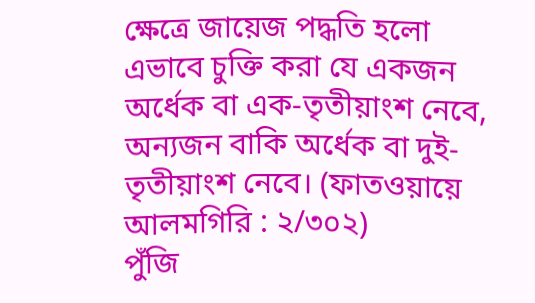ক্ষেত্রে জায়েজ পদ্ধতি হলো এভাবে চুক্তি করা যে একজন অর্ধেক বা এক-তৃতীয়াংশ নেবে, অন্যজন বাকি অর্ধেক বা দুই-তৃতীয়াংশ নেবে। (ফাতওয়ায়ে আলমগিরি : ২/৩০২)
পুঁজি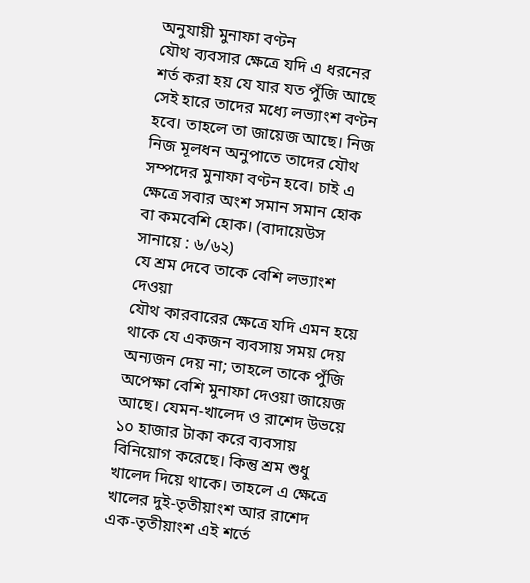অনুযায়ী মুনাফা বণ্টন
যৌথ ব্যবসার ক্ষেত্রে যদি এ ধরনের শর্ত করা হয় যে যার যত পুঁজি আছে সেই হারে তাদের মধ্যে লভ্যাংশ বণ্টন হবে। তাহলে তা জায়েজ আছে। নিজ নিজ মূলধন অনুপাতে তাদের যৌথ সম্পদের মুনাফা বণ্টন হবে। চাই এ ক্ষেত্রে সবার অংশ সমান সমান হোক বা কমবেশি হোক। (বাদায়েউস সানায়ে : ৬/৬২)
যে শ্রম দেবে তাকে বেশি লভ্যাংশ দেওয়া
যৌথ কারবারের ক্ষেত্রে যদি এমন হয়ে থাকে যে একজন ব্যবসায় সময় দেয় অন্যজন দেয় না; তাহলে তাকে পুঁজি অপেক্ষা বেশি মুনাফা দেওয়া জায়েজ আছে। যেমন-খালেদ ও রাশেদ উভয়ে ১০ হাজার টাকা করে ব্যবসায় বিনিয়োগ করেছে। কিন্তু শ্রম শুধু খালেদ দিয়ে থাকে। তাহলে এ ক্ষেত্রে খালের দুই-তৃতীয়াংশ আর রাশেদ এক-তৃতীয়াংশ এই শর্তে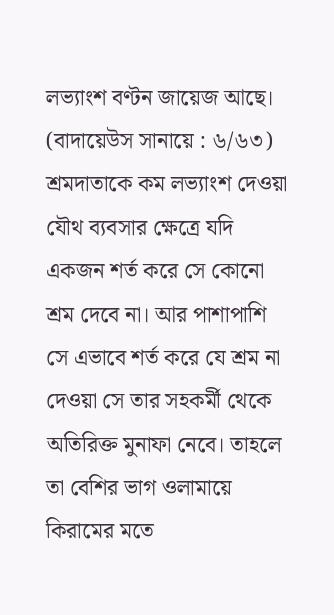লভ্যাংশ বণ্টন জায়েজ আছে। (বাদায়েউস সানায়ে : ৬/৬৩)
শ্রমদাতাকে কম লভ্যাংশ দেওয়া
যৌথ ব্যবসার ক্ষেত্রে যদি একজন শর্ত করে সে কোনো শ্রম দেবে না। আর পাশাপাশি সে এভাবে শর্ত করে যে শ্রম না দেওয়া সে তার সহকর্মী থেকে অতিরিক্ত মুনাফা নেবে। তাহলে তা বেশির ভাগ ওলামায়ে কিরামের মতে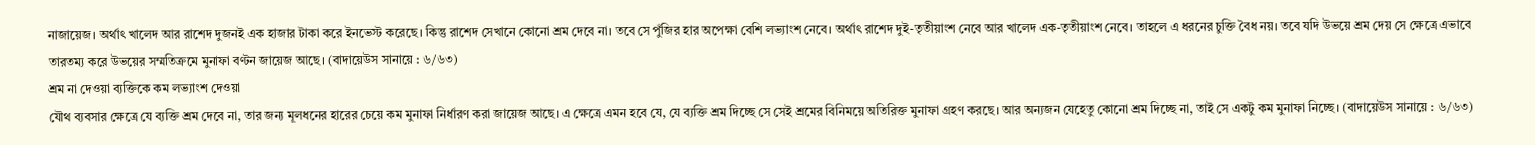নাজায়েজ। অর্থাৎ খালেদ আর রাশেদ দুজনই এক হাজার টাকা করে ইনভেস্ট করেছে। কিন্তু রাশেদ সেখানে কোনো শ্রম দেবে না। তবে সে পুঁজির হার অপেক্ষা বেশি লভ্যাংশ নেবে। অর্থাৎ রাশেদ দুই-তৃতীয়াংশ নেবে আর খালেদ এক-তৃতীয়াংশ নেবে। তাহলে এ ধরনের চুক্তি বৈধ নয়। তবে যদি উভয়ে শ্রম দেয় সে ক্ষেত্রে এভাবে তারতম্য করে উভয়ের সম্মতিক্রমে মুনাফা বণ্টন জায়েজ আছে। (বাদায়েউস সানায়ে : ৬/৬৩)
শ্রম না দেওয়া ব্যক্তিকে কম লভ্যাংশ দেওয়া
যৌথ ব্যবসার ক্ষেত্রে যে ব্যক্তি শ্রম দেবে না, তার জন্য মূলধনের হারের চেয়ে কম মুনাফা নির্ধারণ করা জায়েজ আছে। এ ক্ষেত্রে এমন হবে যে, যে ব্যক্তি শ্রম দিচ্ছে সে সেই শ্রমের বিনিময়ে অতিরিক্ত মুনাফা গ্রহণ করছে। আর অন্যজন যেহেতু কোনো শ্রম দিচ্ছে না, তাই সে একটু কম মুনাফা নিচ্ছে। (বাদায়েউস সানায়ে : ৬/৬৩)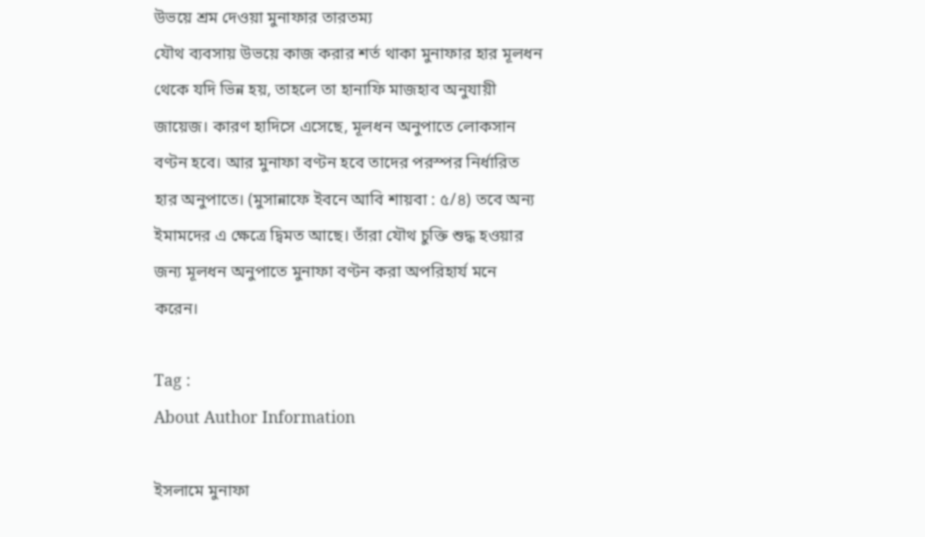উভয়ে শ্রম দেওয়া মুনাফার তারতম্য
যৌথ ব্যবসায় উভয়ে কাজ করার শর্ত থাকা মুনাফার হার মূলধন থেকে যদি ভিন্ন হয়, তাহলে তা হানাফি মাজহাব অনুযায়ী জায়েজ। কারণ হাদিসে এসেছে, মূলধন অনুপাতে লোকসান বণ্টন হবে। আর মুনাফা বণ্টন হবে তাদের পরস্পর নির্ধারিত হার অনুপাতে। (মুসান্নাফে ইবনে আবি শায়বা : ৫/৪) তবে অন্য ইমামদের এ ক্ষেত্রে দ্বিমত আছে। তাঁরা যৌথ চুক্তি শুদ্ধ হওয়ার জন্য মূলধন অনুপাতে মুনাফা বণ্টন করা অপরিহার্য মনে করেন।

Tag :
About Author Information

ইসলামে মুনাফা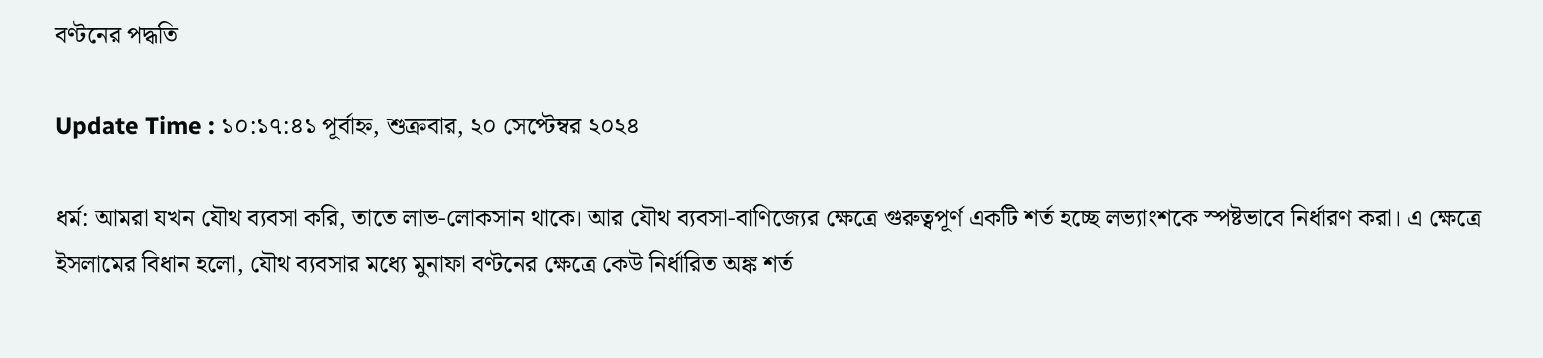বণ্টনের পদ্ধতি

Update Time : ১০:১৭:৪১ পূর্বাহ্ন, শুক্রবার, ২০ সেপ্টেম্বর ২০২৪

ধর্ম: আমরা যখন যৌথ ব্যবসা করি, তাতে লাভ-লোকসান থাকে। আর যৌথ ব্যবসা-বাণিজ্যের ক্ষেত্রে গুরুত্বপূর্ণ একটি শর্ত হচ্ছে লভ্যাংশকে স্পষ্টভাবে নির্ধারণ করা। এ ক্ষেত্রে ইসলামের বিধান হলো, যৌথ ব্যবসার মধ্যে মুনাফা বণ্টনের ক্ষেত্রে কেউ নির্ধারিত অঙ্ক শর্ত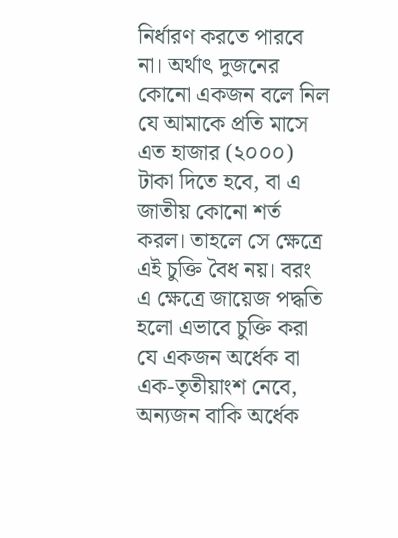নির্ধারণ করতে পারবে না। অর্থাৎ দুজনের কোনো একজন বলে নিল যে আমাকে প্রতি মাসে এত হাজার (২০০০) টাকা দিতে হবে, বা এ জাতীয় কোনো শর্ত করল। তাহলে সে ক্ষেত্রে এই চুক্তি বৈধ নয়। বরং এ ক্ষেত্রে জায়েজ পদ্ধতি হলো এভাবে চুক্তি করা যে একজন অর্ধেক বা এক-তৃতীয়াংশ নেবে, অন্যজন বাকি অর্ধেক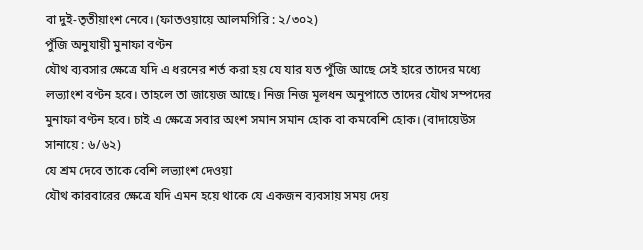বা দুই-তৃতীয়াংশ নেবে। (ফাতওয়ায়ে আলমগিরি : ২/৩০২)
পুঁজি অনুযায়ী মুনাফা বণ্টন
যৌথ ব্যবসার ক্ষেত্রে যদি এ ধরনের শর্ত করা হয় যে যার যত পুঁজি আছে সেই হারে তাদের মধ্যে লভ্যাংশ বণ্টন হবে। তাহলে তা জায়েজ আছে। নিজ নিজ মূলধন অনুপাতে তাদের যৌথ সম্পদের মুনাফা বণ্টন হবে। চাই এ ক্ষেত্রে সবার অংশ সমান সমান হোক বা কমবেশি হোক। (বাদায়েউস সানায়ে : ৬/৬২)
যে শ্রম দেবে তাকে বেশি লভ্যাংশ দেওয়া
যৌথ কারবারের ক্ষেত্রে যদি এমন হয়ে থাকে যে একজন ব্যবসায় সময় দেয়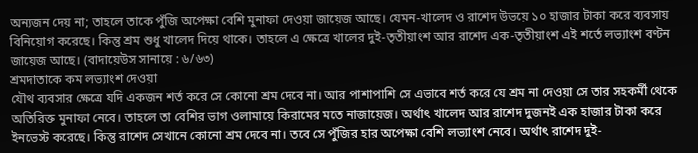অন্যজন দেয় না; তাহলে তাকে পুঁজি অপেক্ষা বেশি মুনাফা দেওয়া জায়েজ আছে। যেমন-খালেদ ও রাশেদ উভয়ে ১০ হাজার টাকা করে ব্যবসায় বিনিয়োগ করেছে। কিন্তু শ্রম শুধু খালেদ দিয়ে থাকে। তাহলে এ ক্ষেত্রে খালের দুই-তৃতীয়াংশ আর রাশেদ এক-তৃতীয়াংশ এই শর্তে লভ্যাংশ বণ্টন জায়েজ আছে। (বাদায়েউস সানায়ে : ৬/৬৩)
শ্রমদাতাকে কম লভ্যাংশ দেওয়া
যৌথ ব্যবসার ক্ষেত্রে যদি একজন শর্ত করে সে কোনো শ্রম দেবে না। আর পাশাপাশি সে এভাবে শর্ত করে যে শ্রম না দেওয়া সে তার সহকর্মী থেকে অতিরিক্ত মুনাফা নেবে। তাহলে তা বেশির ভাগ ওলামায়ে কিরামের মতে নাজায়েজ। অর্থাৎ খালেদ আর রাশেদ দুজনই এক হাজার টাকা করে ইনভেস্ট করেছে। কিন্তু রাশেদ সেখানে কোনো শ্রম দেবে না। তবে সে পুঁজির হার অপেক্ষা বেশি লভ্যাংশ নেবে। অর্থাৎ রাশেদ দুই-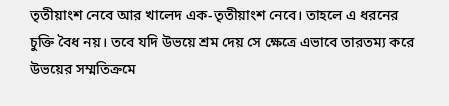তৃতীয়াংশ নেবে আর খালেদ এক-তৃতীয়াংশ নেবে। তাহলে এ ধরনের চুক্তি বৈধ নয়। তবে যদি উভয়ে শ্রম দেয় সে ক্ষেত্রে এভাবে তারতম্য করে উভয়ের সম্মতিক্রমে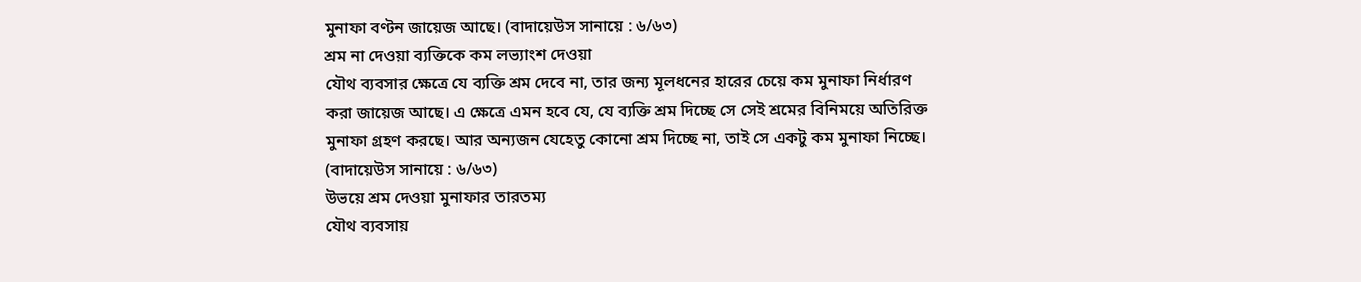মুনাফা বণ্টন জায়েজ আছে। (বাদায়েউস সানায়ে : ৬/৬৩)
শ্রম না দেওয়া ব্যক্তিকে কম লভ্যাংশ দেওয়া
যৌথ ব্যবসার ক্ষেত্রে যে ব্যক্তি শ্রম দেবে না, তার জন্য মূলধনের হারের চেয়ে কম মুনাফা নির্ধারণ করা জায়েজ আছে। এ ক্ষেত্রে এমন হবে যে, যে ব্যক্তি শ্রম দিচ্ছে সে সেই শ্রমের বিনিময়ে অতিরিক্ত মুনাফা গ্রহণ করছে। আর অন্যজন যেহেতু কোনো শ্রম দিচ্ছে না, তাই সে একটু কম মুনাফা নিচ্ছে। (বাদায়েউস সানায়ে : ৬/৬৩)
উভয়ে শ্রম দেওয়া মুনাফার তারতম্য
যৌথ ব্যবসায়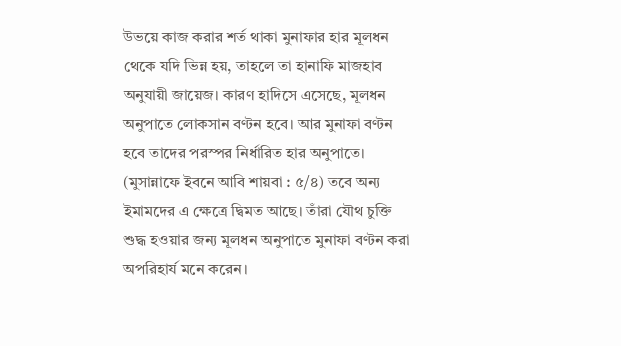উভয়ে কাজ করার শর্ত থাকা মুনাফার হার মূলধন থেকে যদি ভিন্ন হয়, তাহলে তা হানাফি মাজহাব অনুযায়ী জায়েজ। কারণ হাদিসে এসেছে, মূলধন অনুপাতে লোকসান বণ্টন হবে। আর মুনাফা বণ্টন হবে তাদের পরস্পর নির্ধারিত হার অনুপাতে। (মুসান্নাফে ইবনে আবি শায়বা : ৫/৪) তবে অন্য ইমামদের এ ক্ষেত্রে দ্বিমত আছে। তাঁরা যৌথ চুক্তি শুদ্ধ হওয়ার জন্য মূলধন অনুপাতে মুনাফা বণ্টন করা অপরিহার্য মনে করেন।